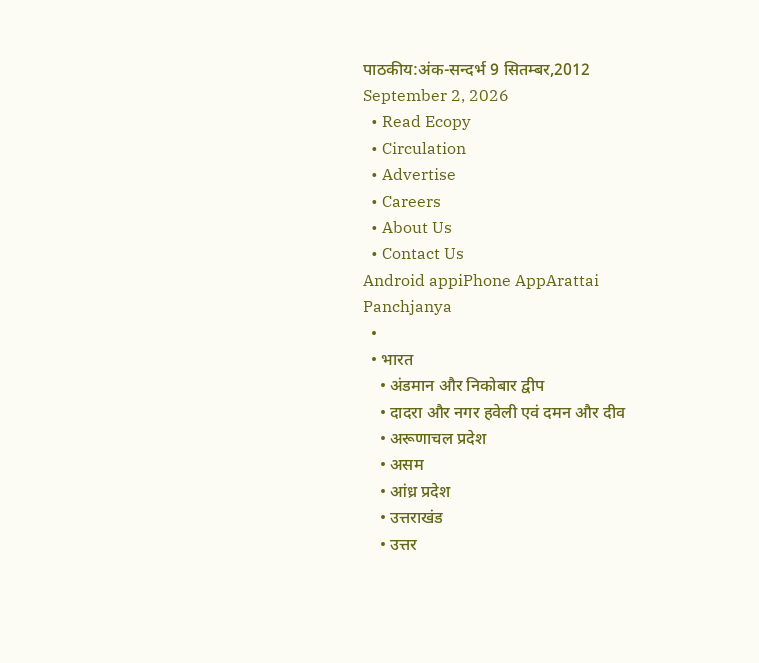पाठकीय:अंक-सन्दर्भ 9 सितम्बर,2012
September 2, 2026
  • Read Ecopy
  • Circulation
  • Advertise
  • Careers
  • About Us
  • Contact Us
Android appiPhone AppArattai
Panchjanya
  •
  • भारत
    • अंडमान और निकोबार द्वीप
    • दादरा और नगर हवेली एवं दमन और दीव
    • अरूणाचल प्रदेश
    • असम
    • आंध्र प्रदेश
    • उत्तराखंड
    • उत्तर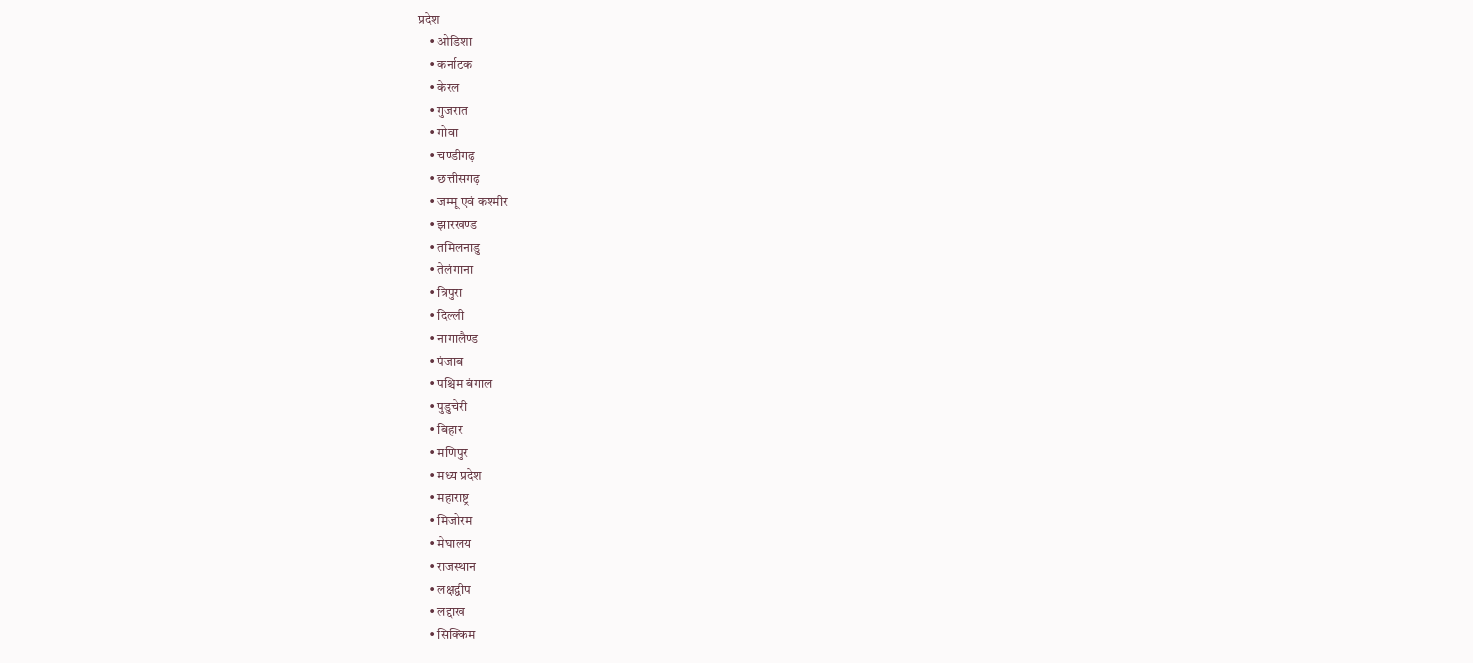प्रदेश
    • ओडिशा
    • कर्नाटक
    • केरल
    • गुजरात
    • गोवा
    • चण्‍डीगढ़
    • छत्तीसगढ़
    • जम्‍मू एवं कश्‍मीर
    • झारखण्‍ड
    • तमिलनाडु
    • तेलंगाना
    • त्रिपुरा
    • दिल्ली
    • नागालैण्‍ड
    • पंजाब
    • पश्चिम बंगाल
    • पुडुचेरी
    • बिहार
    • मणिपुर
    • मध्य प्रदेश
    • महाराष्ट्र
    • मिजोरम
    • मेघालय
    • राजस्थान
    • लक्षद्वीप
    • लद्दाख
    • सिक्किम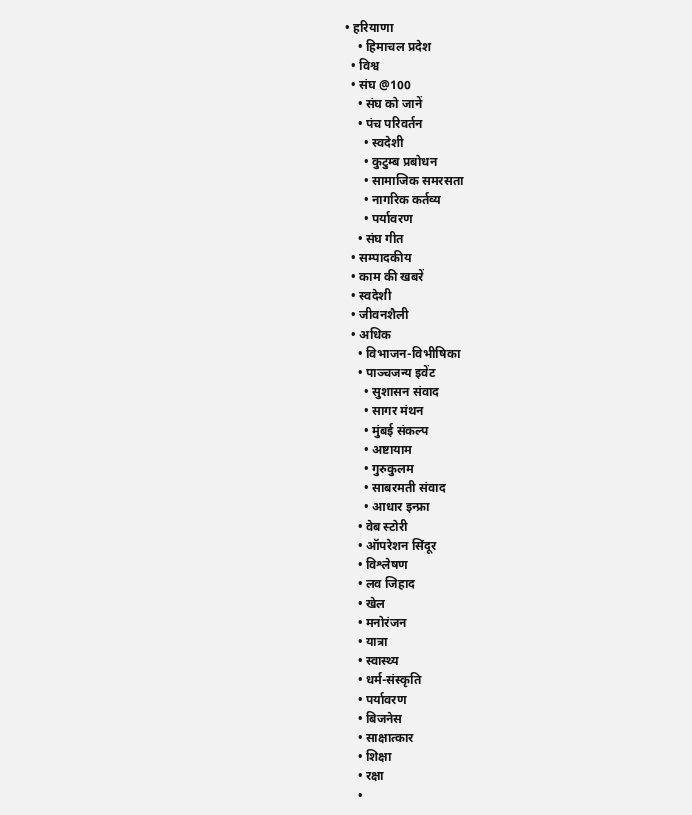• हरियाणा
    • हिमाचल प्रदेश
  • विश्व
  • संघ @100
    • संघ को जानें
    • पंच परिवर्तन
      • स्वदेशी
      • कुटुम्ब प्रबोधन
      • सामाजिक समरसता
      • नागरिक कर्तव्य
      • पर्यावरण
    • संघ गीत
  • सम्पादकीय
  • काम की खबरें
  • स्वदेशी
  • जीवनशैली
  • अधिक
    • विभाजन-विभीषिका
    • पाञ्चजन्य इवेंट
      • सुशासन संवाद
      • सागर मंथन
      • मुंबई संकल्प
      • अष्टायाम
      • गुरुकुलम
      • साबरमती संवाद
      • आधार इन्फ्रा
    • वेब स्टोरी
    • ऑपरेशन सिंदूर
    • विश्लेषण
    • लव जिहाद
    • खेल
    • मनोरंजन
    • यात्रा
    • स्वास्थ्य
    • धर्म-संस्कृति
    • पर्यावरण
    • बिजनेस
    • साक्षात्कार
    • शिक्षा
    • रक्षा
    •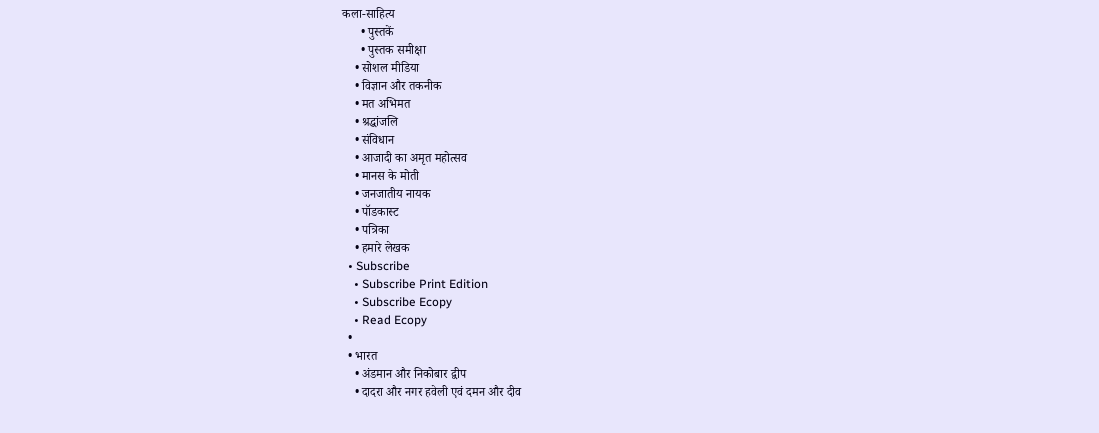कला-साहित्य
      • पुस्तकें
      • पुस्तक समीक्षा
    • सोशल मीडिया
    • विज्ञान और तकनीक
    • मत अभिमत
    • श्रद्धांजलि
    • संविधान
    • आजादी का अमृत महोत्सव
    • मानस के मोती
    • जनजातीय नायक
    • पॉडकास्ट
    • पत्रिका
    • हमारे लेखक
  • Subscribe
    • Subscribe Print Edition
    • Subscribe Ecopy
    • Read Ecopy
  •
  • भारत
    • अंडमान और निकोबार द्वीप
    • दादरा और नगर हवेली एवं दमन और दीव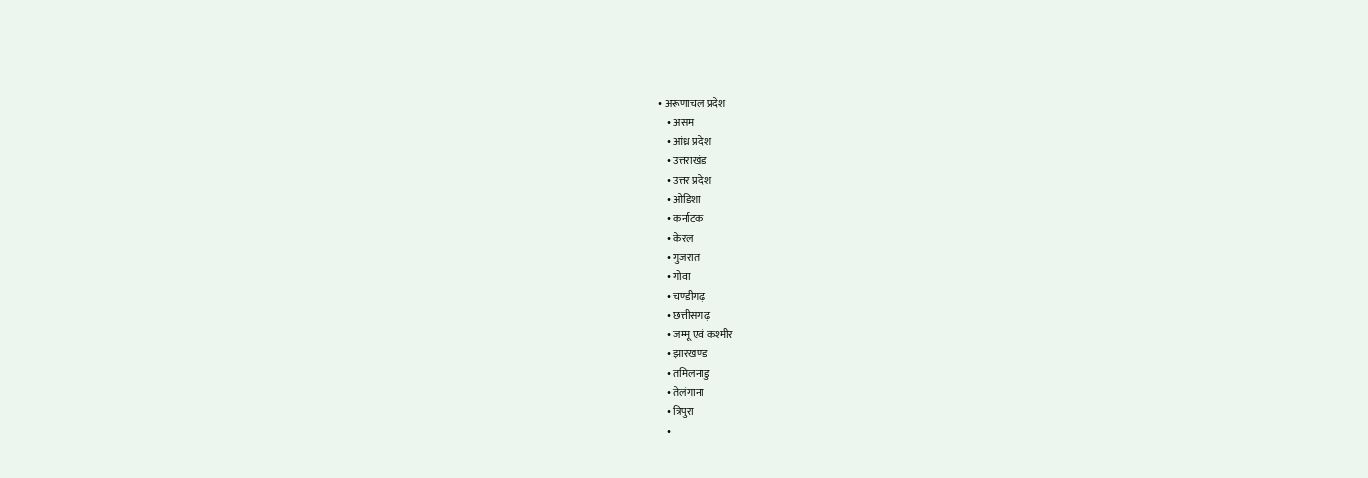• अरूणाचल प्रदेश
    • असम
    • आंध्र प्रदेश
    • उत्तराखंड
    • उत्तर प्रदेश
    • ओडिशा
    • कर्नाटक
    • केरल
    • गुजरात
    • गोवा
    • चण्‍डीगढ़
    • छत्तीसगढ़
    • जम्‍मू एवं कश्‍मीर
    • झारखण्‍ड
    • तमिलनाडु
    • तेलंगाना
    • त्रिपुरा
    •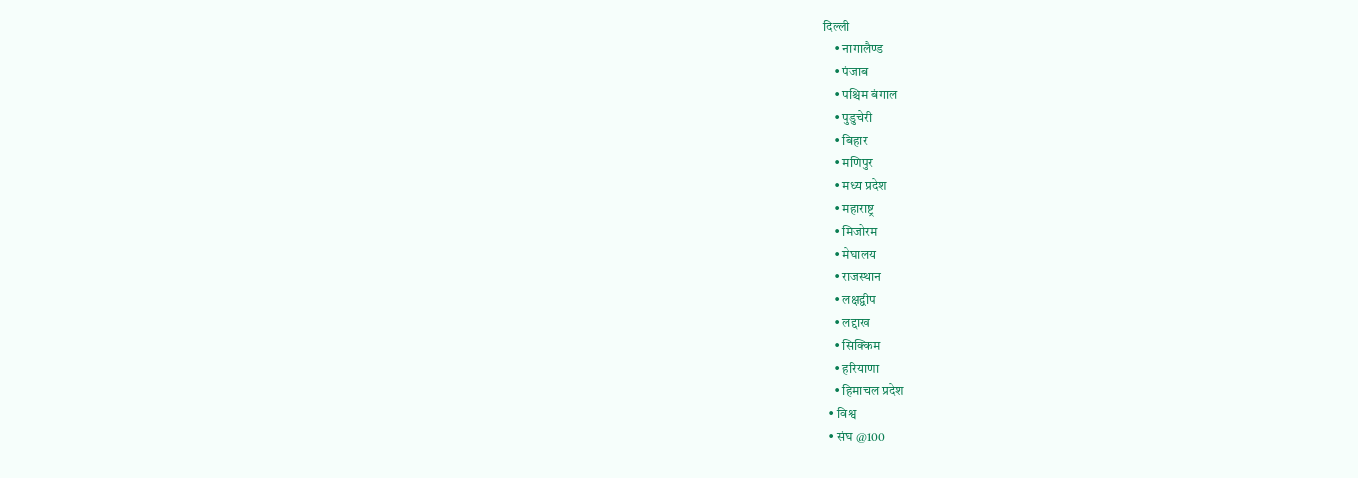दिल्ली
    • नागालैण्‍ड
    • पंजाब
    • पश्चिम बंगाल
    • पुडुचेरी
    • बिहार
    • मणिपुर
    • मध्य प्रदेश
    • महाराष्ट्र
    • मिजोरम
    • मेघालय
    • राजस्थान
    • लक्षद्वीप
    • लद्दाख
    • सिक्किम
    • हरियाणा
    • हिमाचल प्रदेश
  • विश्व
  • संघ @100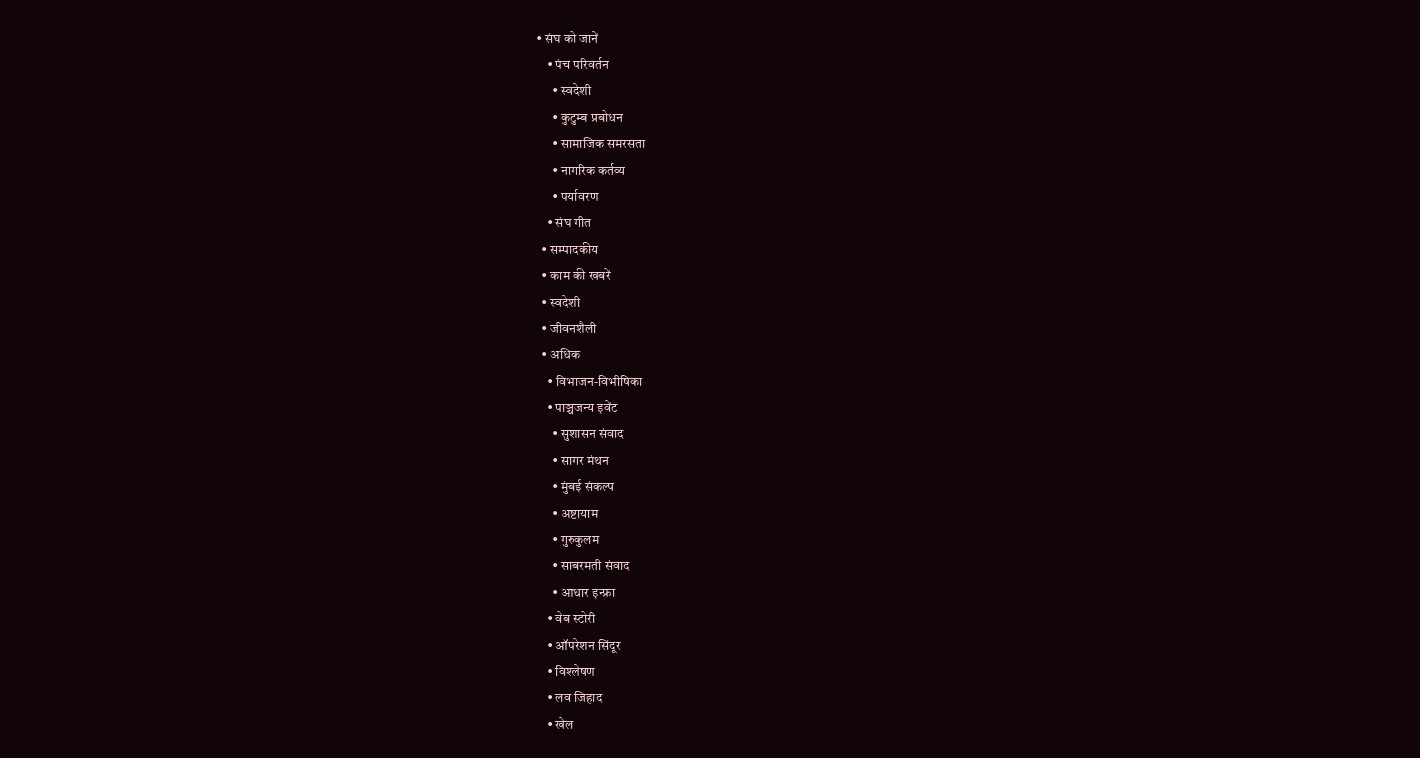• संघ को जानें
    • पंच परिवर्तन
      • स्वदेशी
      • कुटुम्ब प्रबोधन
      • सामाजिक समरसता
      • नागरिक कर्तव्य
      • पर्यावरण
    • संघ गीत
  • सम्पादकीय
  • काम की खबरें
  • स्वदेशी
  • जीवनशैली
  • अधिक
    • विभाजन-विभीषिका
    • पाञ्चजन्य इवेंट
      • सुशासन संवाद
      • सागर मंथन
      • मुंबई संकल्प
      • अष्टायाम
      • गुरुकुलम
      • साबरमती संवाद
      • आधार इन्फ्रा
    • वेब स्टोरी
    • ऑपरेशन सिंदूर
    • विश्लेषण
    • लव जिहाद
    • खेल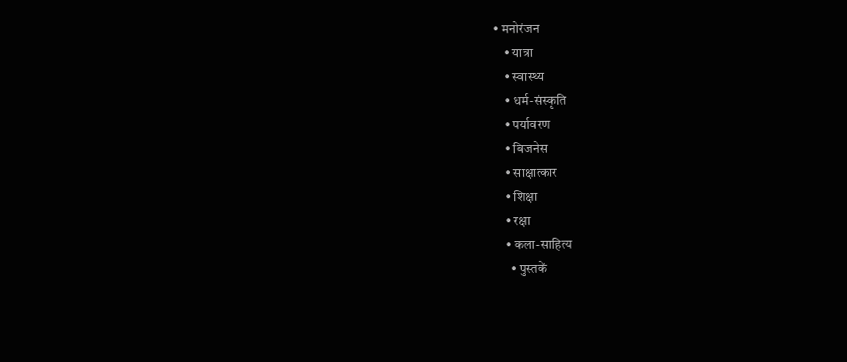• मनोरंजन
    • यात्रा
    • स्वास्थ्य
    • धर्म-संस्कृति
    • पर्यावरण
    • बिजनेस
    • साक्षात्कार
    • शिक्षा
    • रक्षा
    • कला-साहित्य
      • पुस्तकें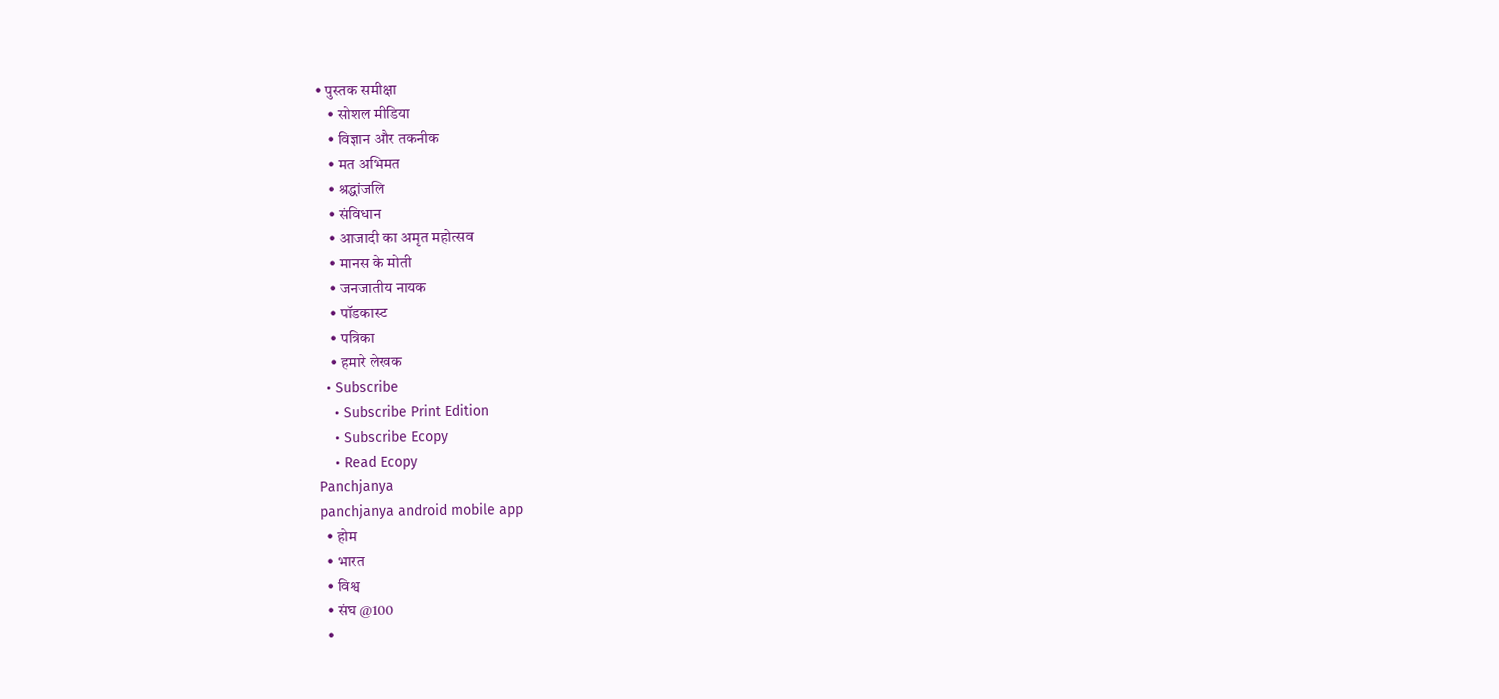• पुस्तक समीक्षा
    • सोशल मीडिया
    • विज्ञान और तकनीक
    • मत अभिमत
    • श्रद्धांजलि
    • संविधान
    • आजादी का अमृत महोत्सव
    • मानस के मोती
    • जनजातीय नायक
    • पॉडकास्ट
    • पत्रिका
    • हमारे लेखक
  • Subscribe
    • Subscribe Print Edition
    • Subscribe Ecopy
    • Read Ecopy
Panchjanya
panchjanya android mobile app
  • होम
  • भारत
  • विश्व
  • संघ @100
  •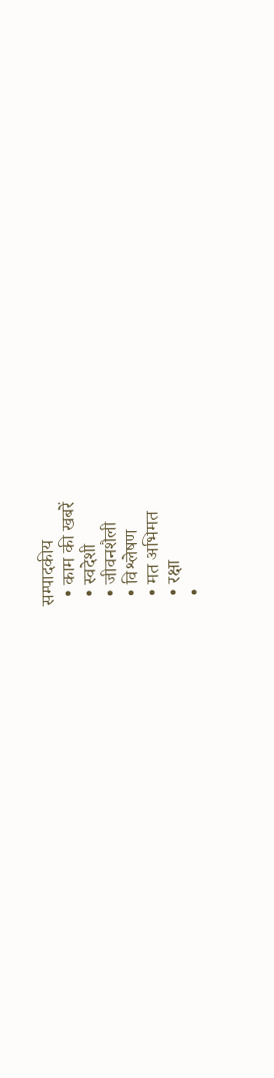सम्पादकीय
  • काम की खबरें
  • स्वदेशी
  • जीवनशैली
  • विश्लेषण
  • मत अभिमत
  • रक्षा
  •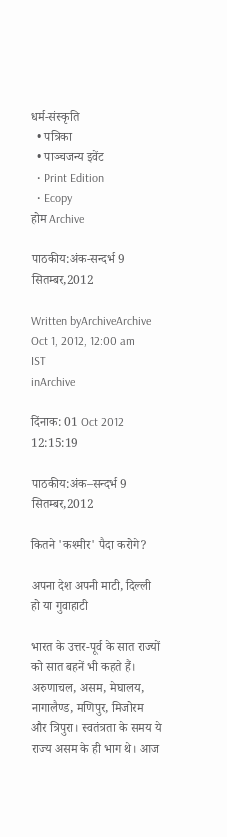धर्म-संस्कृति
  • पत्रिका
  • पाञ्चजन्य इवेंट
  • Print Edition
  • Ecopy
होम Archive

पाठकीय:अंक-सन्दर्भ 9 सितम्बर,2012

Written byArchiveArchive
Oct 1, 2012, 12:00 am IST
inArchive

दिंनाक: 01 Oct 2012 12:15:19

पाठकीय:अंक–सन्दर्भ 9 सितम्बर,2012

कितने 'कश्मीर' पैदा करोगे?

अपना देश अपनी माटी, दिल्ली हो या गुवाहाटी

भारत के उत्तर-पूर्व के सात राज्यों को सात बहनें भी कहते हैं। अरुणाचल, असम, मेघालय, नागालैण्ड, मणिपुर, मिजोरम और त्रिपुरा। स्वतंत्रता के समय ये राज्य असम के ही भाग थे। आज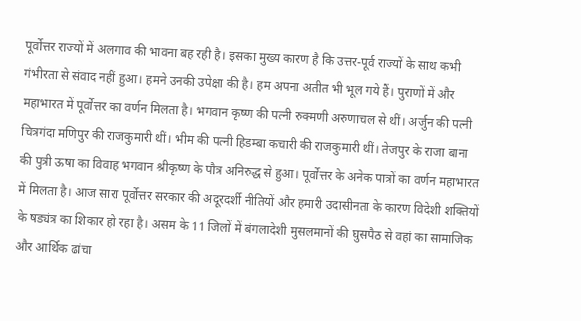पूर्वोत्तर राज्यों में अलगाव की भावना बह रही है। इसका मुख्य कारण है कि उत्तर-पूर्व राज्यों के साथ कभी गंभीरता से संवाद नहीं हुआ। हमने उनकी उपेक्षा की है। हम अपना अतीत भी भूल गये हैं। पुराणों में और महाभारत में पूर्वोत्तर का वर्णन मिलता है। भगवान कृष्ण की पत्नी रुक्मणी अरुणाचल से थीं। अर्जुन की पत्नी चित्रगंदा मणिपुर की राजकुमारी थीं। भीम की पत्नी हिडम्बा कचारी की राजकुमारी थीं। तेजपुर के राजा बाना की पुत्री ऊषा का विवाह भगवान श्रीकृष्ण के पौत्र अनिरुद्ध से हुआ। पूर्वोत्तर के अनेक पात्रों का वर्णन महाभारत में मिलता है। आज सारा पूर्वोत्तर सरकार की अदूरदर्शी नीतियों और हमारी उदासीनता के कारण विदेशी शक्तियों के षड्यंत्र का शिकार हो रहा है। असम के 11 जिलों में बंगलादेशी मुसलमानों की घुसपैठ से वहां का सामाजिक और आर्थिक ढांचा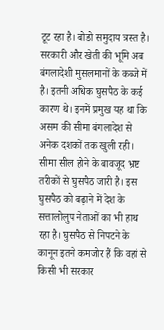टूट रहा है। बोडो समुदाय त्रस्त है। सरकारी और खेती की भूमि अब बंगलादेशी मुसलमानों के कब्जे में है। इतनी अधिक घुसपैठ के कई कारण थे। इनमें प्रमुख यह था कि असम की सीमा बंगलादेश से अनेक दशकों तक खुली रही। सीमा सील होने के बावजूद भ्रष्ट तरीकों से घुसपैठ जारी है। इस घुसपैठ को बढ़ाने में देश के सत्तालोलुप नेताओं का भी हाथ रहा है। घुसपैठ से निपटने के कानून इतने कमजोर हैं कि वहां से किसी भी सरकार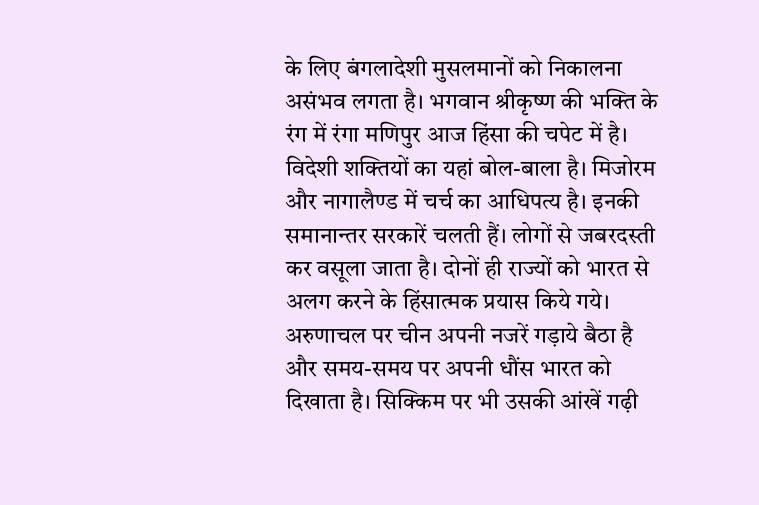के लिए बंगलादेशी मुसलमानों को निकालना असंभव लगता है। भगवान श्रीकृष्ण की भक्ति के रंग में रंगा मणिपुर आज हिंसा की चपेट में है। विदेशी शक्तियों का यहां बोल-बाला है। मिजोरम और नागालैण्ड में चर्च का आधिपत्य है। इनकी समानान्तर सरकारें चलती हैं। लोगों से जबरदस्ती कर वसूला जाता है। दोनों ही राज्यों को भारत से अलग करने के हिंसात्मक प्रयास किये गये। अरुणाचल पर चीन अपनी नजरें गड़ाये बैठा है और समय-समय पर अपनी धौंस भारत को दिखाता है। सिक्किम पर भी उसकी आंखें गढ़ी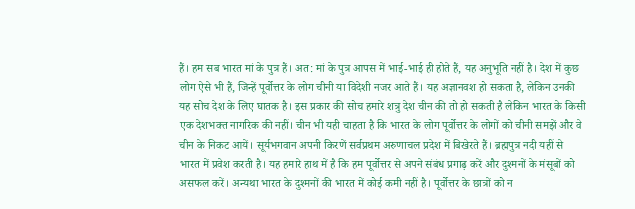हैं। हम सब भारत मां के पुत्र हैं। अत: मां के पुत्र आपस में भाई-भाई ही होते हैं, यह अनुभूति नहीं है। देश में कुछ लोग ऐसे भी हैं, जिन्हें पूर्वोत्तर के लोग चीनी या विदेशी नजर आते हैं। यह अज्ञानवश हो सकता है, लेकिन उनकी यह सोच देश के लिए घातक है। इस प्रकार की सोच हमारे शत्रु देश चीन की तो हो सकती है लेकिन भारत के किसी एक देशभक्त नागरिक की नहीं। चीन भी यही चाहता है कि भारत के लोग पूर्वोत्तर के लोगों को चीनी समझें और वे चीन के निकट आयें। सूर्यभगवान अपनी किरणें सर्वप्रथम अरुणाचल प्रदेश में बिखेरते हैं। ब्रह्मपुत्र नदी यहीं से भारत में प्रवेश करती है। यह हमारे हाथ में है कि हम पूर्वोत्तर से अपने संबंध प्रगाढ़ करें और दुश्मनों के मंसूबों को असफल करें। अन्यथा भारत के दुश्मनों की भारत में कोई कमी नहीं है। पूर्वोत्तर के छात्रों को न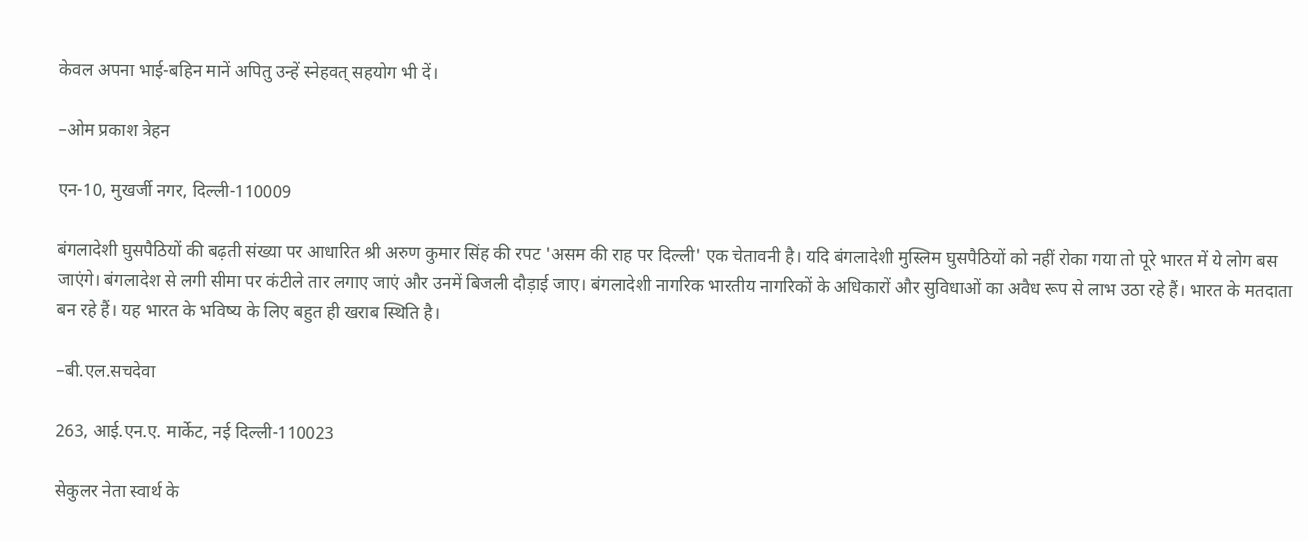केवल अपना भाई-बहिन मानें अपितु उन्हें स्नेहवत् सहयोग भी दें।

–ओम प्रकाश त्रेहन

एन-10, मुखर्जी नगर, दिल्ली-110009

बंगलादेशी घुसपैठियों की बढ़ती संख्या पर आधारित श्री अरुण कुमार सिंह की रपट 'असम की राह पर दिल्ली' एक चेतावनी है। यदि बंगलादेशी मुस्लिम घुसपैठियों को नहीं रोका गया तो पूरे भारत में ये लोग बस जाएंगे। बंगलादेश से लगी सीमा पर कंटीले तार लगाए जाएं और उनमें बिजली दौड़ाई जाए। बंगलादेशी नागरिक भारतीय नागरिकों के अधिकारों और सुविधाओं का अवैध रूप से लाभ उठा रहे हैं। भारत के मतदाता बन रहे हैं। यह भारत के भविष्य के लिए बहुत ही खराब स्थिति है।

–बी.एल.सचदेवा

263, आई.एन.ए. मार्केट, नई दिल्ली-110023

सेकुलर नेता स्वार्थ के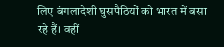लिए बंगलादेशी घुसपैठियों को भारत में बसा रहे हैं। वहीं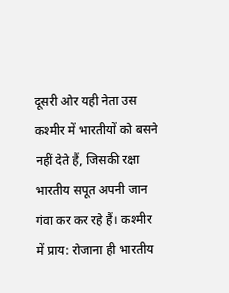दूसरी ओर यही नेता उस कश्मीर में भारतीयों को बसने नहीं देते हैं, जिसकी रक्षा भारतीय सपूत अपनी जान गंवा कर कर रहे हैं। कश्मीर में प्राय: रोजाना ही भारतीय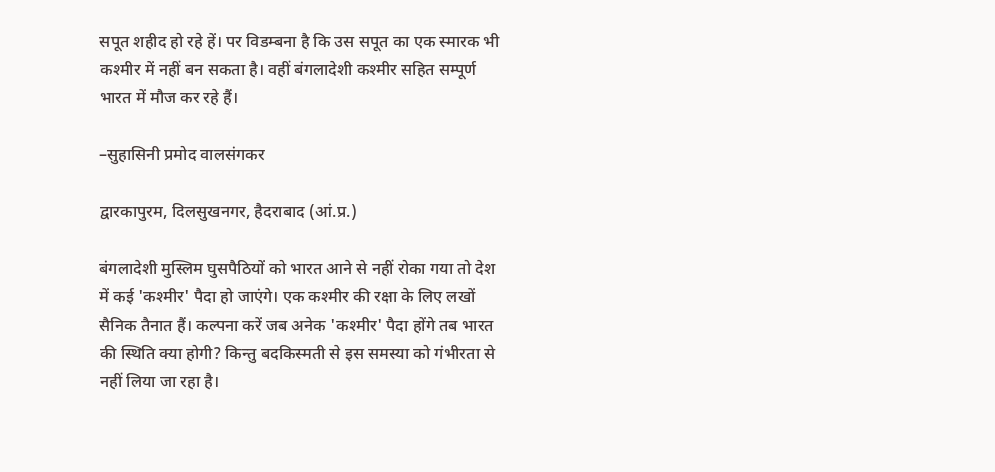सपूत शहीद हो रहे हें। पर विडम्बना है कि उस सपूत का एक स्मारक भी कश्मीर में नहीं बन सकता है। वहीं बंगलादेशी कश्मीर सहित सम्पूर्ण भारत में मौज कर रहे हैं।

–सुहासिनी प्रमोद वालसंगकर

द्वारकापुरम, दिलसुखनगर, हैदराबाद (आं.प्र.)

बंगलादेशी मुस्लिम घुसपैठियों को भारत आने से नहीं रोका गया तो देश में कई 'कश्मीर' पैदा हो जाएंगे। एक कश्मीर की रक्षा के लिए लखों सैनिक तैनात हैं। कल्पना करें जब अनेक 'कश्मीर' पैदा होंगे तब भारत की स्थिति क्या होगी? किन्तु बदकिस्मती से इस समस्या को गंभीरता से नहीं लिया जा रहा है।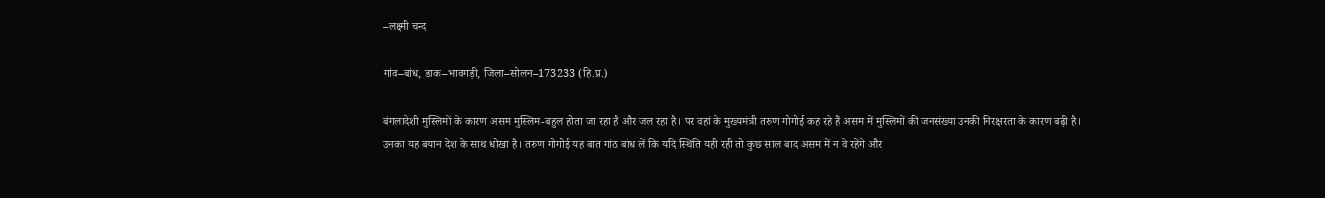–लक्ष्मी चन्द

गांव–बांध, डाक–भावगड़ी, जिला–सोलन–173233 (हि.प्र.)

बंगलादेशी मुस्लिमों के कारण असम मुस्लिम-बहुल होता जा रहा है और जल रहा है। पर वहां के मुख्यमंत्री तरुण गोगोई कह रहे हैं असम में मुस्लिमों की जनसंख्या उनकी निरक्षरता के कारण बढ़ी है। उनका यह बयान देश के साथ धोखा है। तरुण गोगोई यह बात गांठ बांध लें कि यदि स्थिति यही रही तो कुछ साल बाद असम में न वे रहेंगे और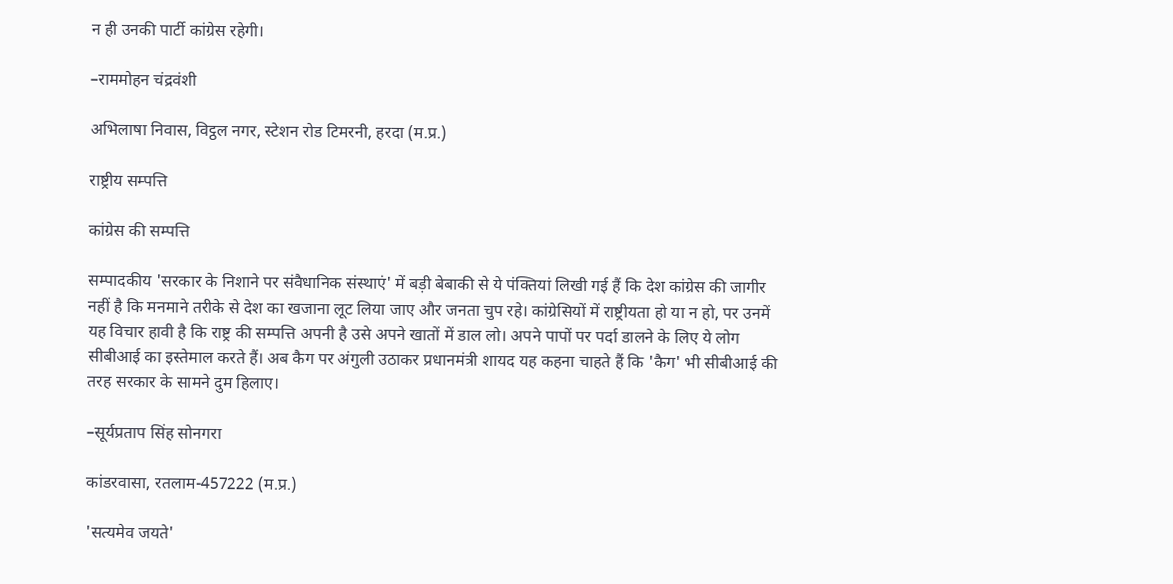न ही उनकी पार्टी कांग्रेस रहेगी।

–राममोहन चंद्रवंशी

अभिलाषा निवास, विट्ठल नगर, स्टेशन रोड टिमरनी, हरदा (म.प्र.)

राष्ट्रीय सम्पत्ति

कांग्रेस की सम्पत्ति

सम्पादकीय 'सरकार के निशाने पर संवैधानिक संस्थाएं' में बड़ी बेबाकी से ये पंक्तियां लिखी गई हैं कि देश कांग्रेस की जागीर नहीं है कि मनमाने तरीके से देश का खजाना लूट लिया जाए और जनता चुप रहे। कांग्रेसियों में राष्ट्रीयता हो या न हो, पर उनमें यह विचार हावी है कि राष्ट्र की सम्पत्ति अपनी है उसे अपने खातों में डाल लो। अपने पापों पर पर्दा डालने के लिए ये लोग सीबीआई का इस्तेमाल करते हैं। अब कैग पर अंगुली उठाकर प्रधानमंत्री शायद यह कहना चाहते हैं कि 'कैग' भी सीबीआई की तरह सरकार के सामने दुम हिलाए।

–सूर्यप्रताप सिंह सोनगरा

कांडरवासा, रतलाम-457222 (म.प्र.)

'सत्यमेव जयते'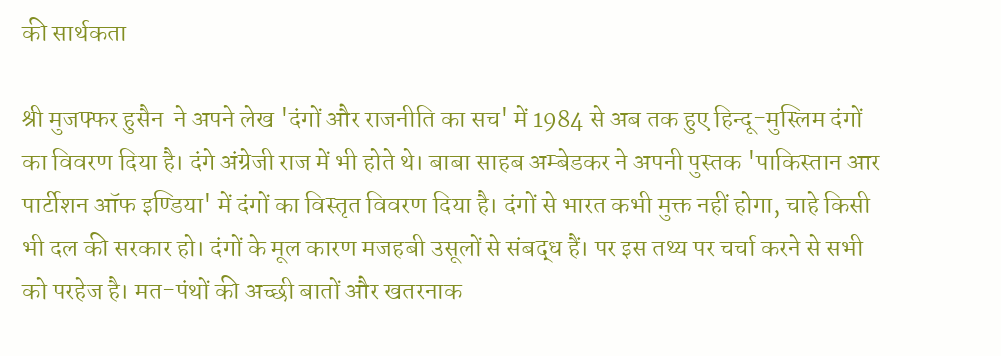की सार्थकता

श्री मुजफ्फर हुसैन  ने अपने लेख 'दंगों और राजनीति का सच' में 1984 से अब तक हुए हिन्दू-मुस्लिम दंगों का विवरण दिया है। दंगे अंग्रेजी राज में भी होते थे। बाबा साहब अम्बेडकर ने अपनी पुस्तक 'पाकिस्तान आर पार्टीशन ऑफ इण्डिया' में दंगों का विस्तृत विवरण दिया है। दंगों से भारत कभी मुक्त नहीं होगा, चाहे किसी भी दल की सरकार हो। दंगों के मूल कारण मजहबी उसूलों से संबद्ध हैं। पर इस तथ्य पर चर्चा करने से सभी को परहेज है। मत-पंथों की अच्छी बातों और खतरनाक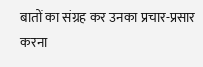बातों का संग्रह कर उनका प्रचार-प्रसार करना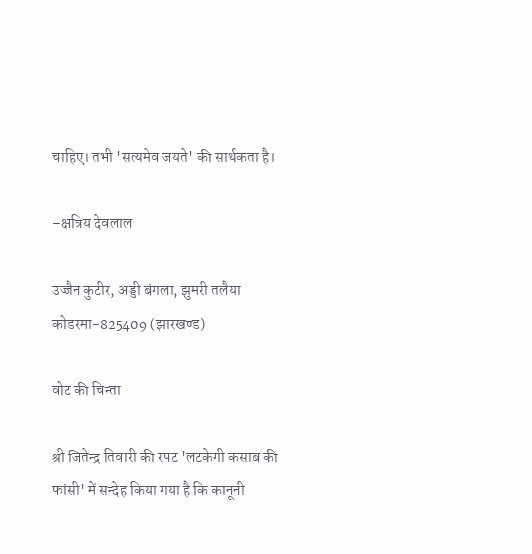चाहिए। तभी 'सत्यमेव जयते' की सार्थकता है।

–क्षत्रिय देवलाल

उज्जैन कुटीर, अड्डी बंगला, झुमरी तलैया कोडरमा-825409 (झारखण्ड)

वोट की चिन्ता

श्री जितेन्द्र तिवारी की रपट 'लटकेगी कसाब की फांसी' में सन्देह किया गया है कि कानूनी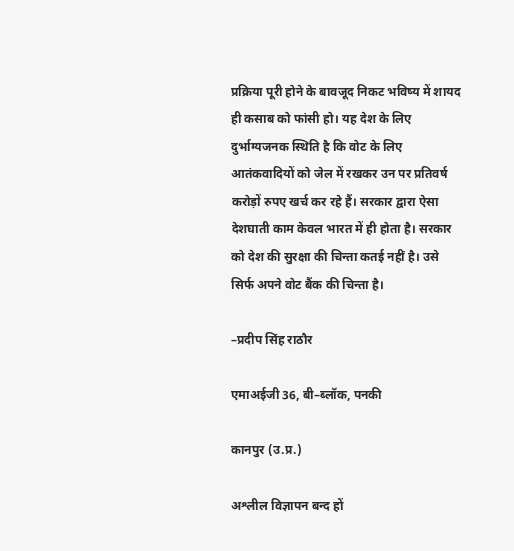प्रक्रिया पूरी होने के बावजूद निकट भविष्य में शायद ही कसाब को फांसी हो। यह देश के लिए दुर्भाग्यजनक स्थिति है कि वोट के लिए आतंकवादियों को जेल में रखकर उन पर प्रतिवर्ष करोड़ों रुपए खर्च कर रहे हैं। सरकार द्वारा ऐसा देशघाती काम केवल भारत में ही होता है। सरकार को देश की सुरक्षा की चिन्ता कतई नहीं है। उसे सिर्फ अपने वोट बैंक की चिन्ता है।

–प्रदीप सिंह राठौर

एमाअईजी 36, बी–ब्लॉक, पनकी

कानपुर (उ.प्र.)

अश्लील विज्ञापन बन्द हों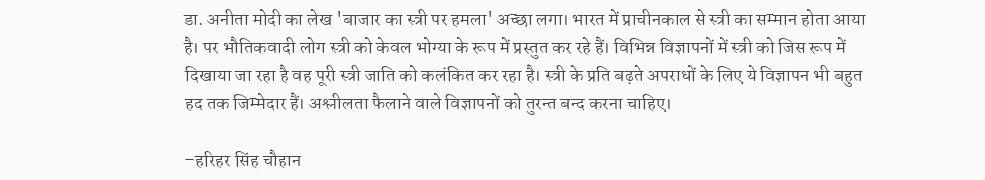डा. अनीता मोदी का लेख 'बाजार का स्त्री पर हमला' अच्छा लगा। भारत में प्राचीनकाल से स्त्री का सम्मान होता आया है। पर भौतिकवादी लोग स्त्री को केवल भोग्या के रूप में प्रस्तुत कर रहे हैं। विभिन्न विज्ञापनों में स्त्री को जिस रूप में दिखाया जा रहा है वह पूरी स्त्री जाति को कलंकित कर रहा है। स्त्री के प्रति बढ़ते अपराधों के लिए ये विज्ञापन भी बहुत हद तक जिम्मेदार हैं। अश्लीलता फैलाने वाले विज्ञापनों को तुरन्त बन्द करना चाहिए।

–हरिहर सिंह चौहान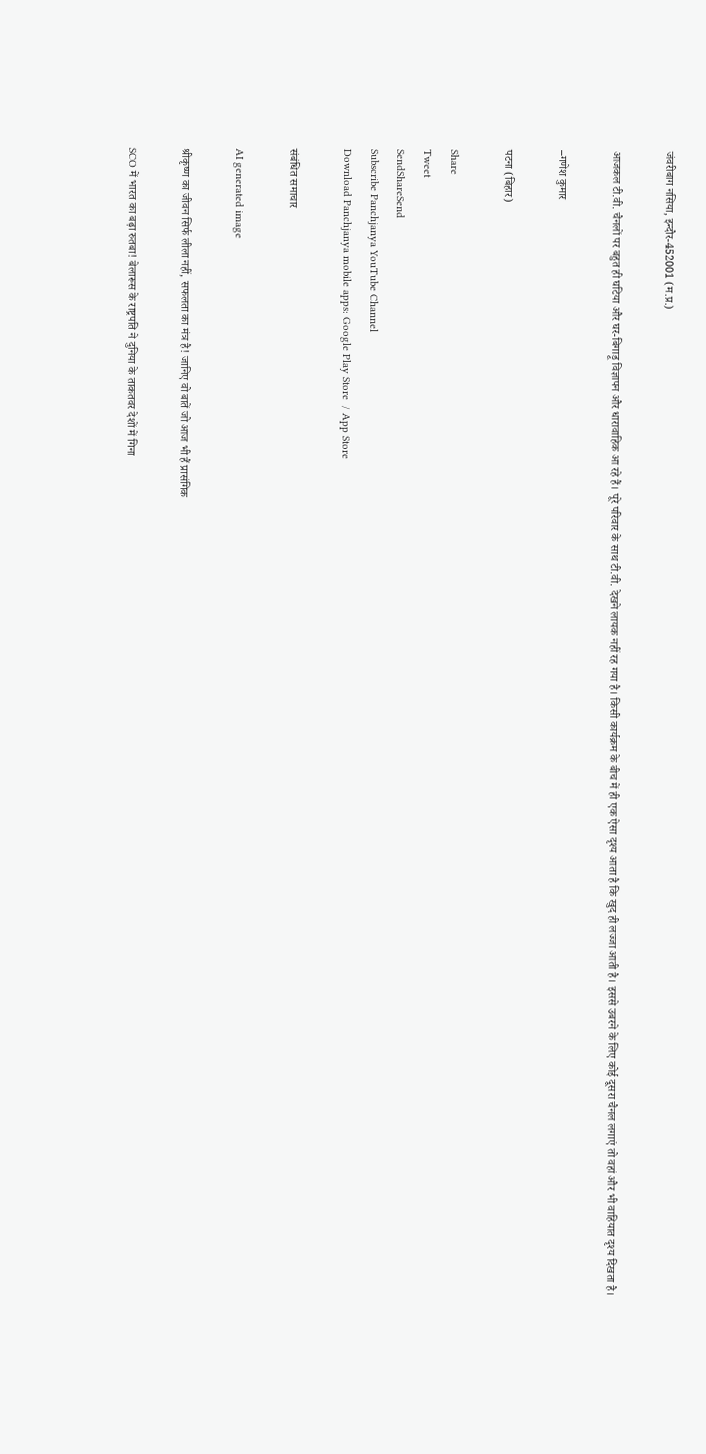जंवरीबाग नसिया, इन्दौर-452001 (म.प्र.)

आजकल टी.वी. चैनलों पर बहुत ही घटिया और घर-बिगाड़ू विज्ञापन और धारावाहिक आ रहे हैं। पूरे परिवार के साथ टी.वी. देखने लायक नहीं रह गया है। किसी कार्यक्रम के बीच में ही एक ऐसा दृश्य आता है कि खुद ही लज्जा आती है। इससे उबरने के लिए कोई दूसरा चैनल लगाएं तो वहां और भी वाहियात दृश्य दिखता है।

–गणेश कुमार

पटना (बिहार)

Share
Tweet
SendShareSend
Subscribe Panchjanya YouTube Channel
Download Panchjanya mobile apps: Google Play Store  / App Store

संबंधित समाचार

AI generated image

श्रीकृष्ण का जीवन सिर्फ लीला नहीं, सफलता का मंत्र है! जानिए वो बातें जो आज भी हैं प्रासंगिक

SCO में भारत का बढ़ा रुतबा! बेलारूस के राष्ट्रपति ने दुनिया के ताकतवर देशों में गिना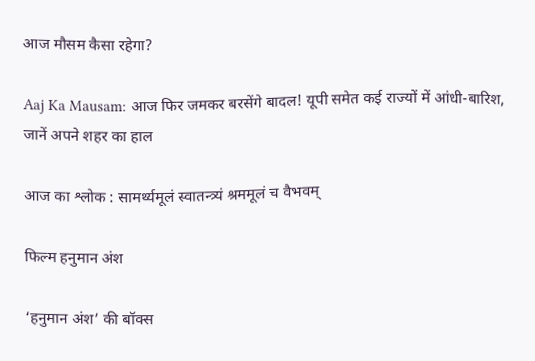आज मौसम कैसा रहेगा?

Aaj Ka Mausam: आज फिर जमकर बरसेंगे बादल! यूपी समेत कई राज्यों में आंधी-बारिश, जानें अपने शहर का हाल

आज का श्लोक : सामर्थ्यमूलं स्वातन्त्र्यं श्रममूलं च वैभवम्

फिल्म हनुमान अंश

‘हनुमान अंश’ की बॉक्स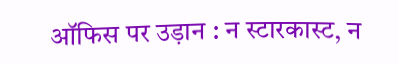ऑफिस पर उड़ान : न स्टारकास्ट, न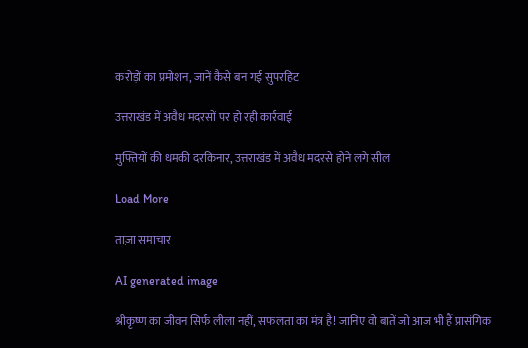करोड़ों का प्रमोशन, जानें कैसे बन गई सुपरहिट

उत्तराखंड में अवैध मदरसों पर हो रही कार्रवाई

मुफ्तियों की धमकी दरकिनार, उत्तराखंड में अवैध मदरसे होने लगे सील

Load More

ताज़ा समाचार

AI generated image

श्रीकृष्ण का जीवन सिर्फ लीला नहीं, सफलता का मंत्र है! जानिए वो बातें जो आज भी हैं प्रासंगिक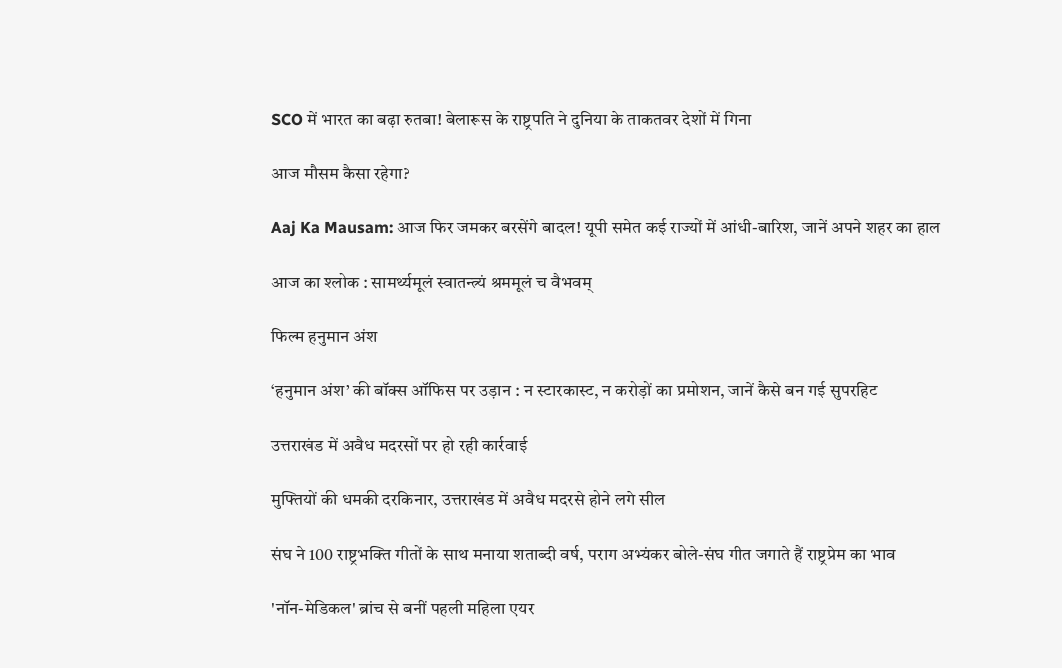SCO में भारत का बढ़ा रुतबा! बेलारूस के राष्ट्रपति ने दुनिया के ताकतवर देशों में गिना

आज मौसम कैसा रहेगा?

Aaj Ka Mausam: आज फिर जमकर बरसेंगे बादल! यूपी समेत कई राज्यों में आंधी-बारिश, जानें अपने शहर का हाल

आज का श्लोक : सामर्थ्यमूलं स्वातन्त्र्यं श्रममूलं च वैभवम्

फिल्म हनुमान अंश

‘हनुमान अंश’ की बॉक्स ऑफिस पर उड़ान : न स्टारकास्ट, न करोड़ों का प्रमोशन, जानें कैसे बन गई सुपरहिट

उत्तराखंड में अवैध मदरसों पर हो रही कार्रवाई

मुफ्तियों की धमकी दरकिनार, उत्तराखंड में अवैध मदरसे होने लगे सील

संघ ने 100 राष्ट्रभक्ति गीतों के साथ मनाया शताब्दी वर्ष, पराग अभ्यंकर बोले-संघ गीत जगाते हैं राष्ट्रप्रेम का भाव

'नॉन-मेडिकल' ब्रांच से बनीं पहली महिला एयर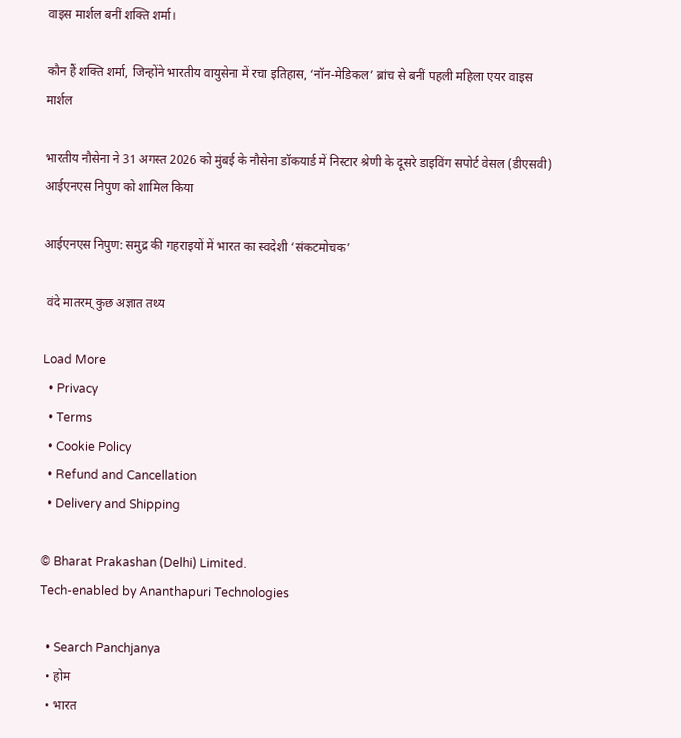वाइस मार्शल बनीं शक्ति शर्मा।

कौन हैं शक्ति शर्मा, जिन्होंने भारतीय वायुसेना में रचा इतिहास, ‘नॉन-मेडिकल’ ब्रांच से बनीं पहली महिला एयर वाइस मार्शल

भारतीय नौसेना ने 31 अगस्त 2026 को मुंबई के नौसेना डॉकयार्ड में निस्टार श्रेणी के दूसरे डाइविंग सपोर्ट वेसल (डीएसवी) आईएनएस निपुण को शामिल किया

आईएनएस निपुण: समुद्र की गहराइयों में भारत का स्वदेशी ‘संकटमोचक’

 वंदे मातरम् कुछ अज्ञात तथ्य

Load More
  • Privacy
  • Terms
  • Cookie Policy
  • Refund and Cancellation
  • Delivery and Shipping

© Bharat Prakashan (Delhi) Limited.
Tech-enabled by Ananthapuri Technologies

  • Search Panchjanya
  • होम
  • भारत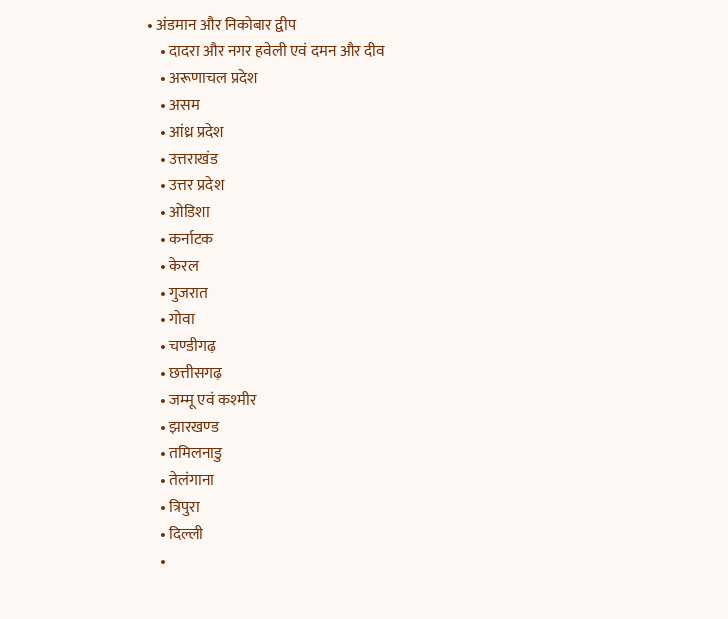• अंडमान और निकोबार द्वीप
    • दादरा और नगर हवेली एवं दमन और दीव
    • अरूणाचल प्रदेश
    • असम
    • आंध्र प्रदेश
    • उत्तराखंड
    • उत्तर प्रदेश
    • ओडिशा
    • कर्नाटक
    • केरल
    • गुजरात
    • गोवा
    • चण्‍डीगढ़
    • छत्तीसगढ़
    • जम्‍मू एवं कश्‍मीर
    • झारखण्‍ड
    • तमिलनाडु
    • तेलंगाना
    • त्रिपुरा
    • दिल्ली
    •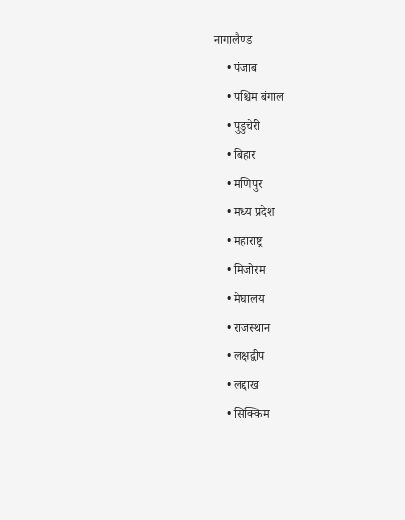नागालैण्‍ड
    • पंजाब
    • पश्चिम बंगाल
    • पुडुचेरी
    • बिहार
    • मणिपुर
    • मध्य प्रदेश
    • महाराष्ट्र
    • मिजोरम
    • मेघालय
    • राजस्थान
    • लक्षद्वीप
    • लद्दाख
    • सिक्किम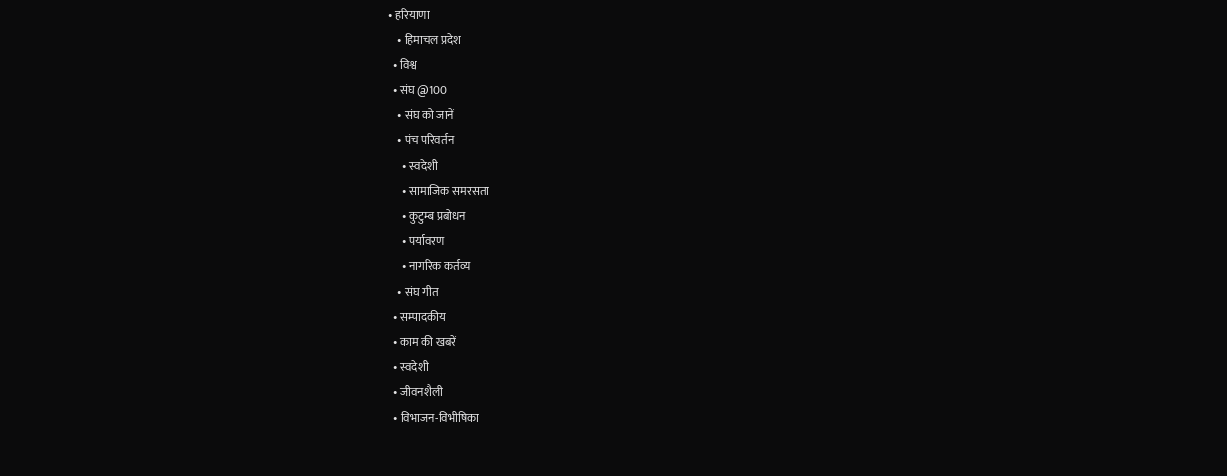• हरियाणा
    • हिमाचल प्रदेश
  • विश्व
  • संघ @100
    • संघ को जानें
    • पंच परिवर्तन
      • स्वदेशी
      • सामाजिक समरसता
      • कुटुम्ब प्रबोधन
      • पर्यावरण
      • नागरिक कर्तव्य
    • संघ गीत
  • सम्पादकीय
  • काम की खबरें
  • स्वदेशी
  • जीवनशैली
  • विभाजन-विभीषिका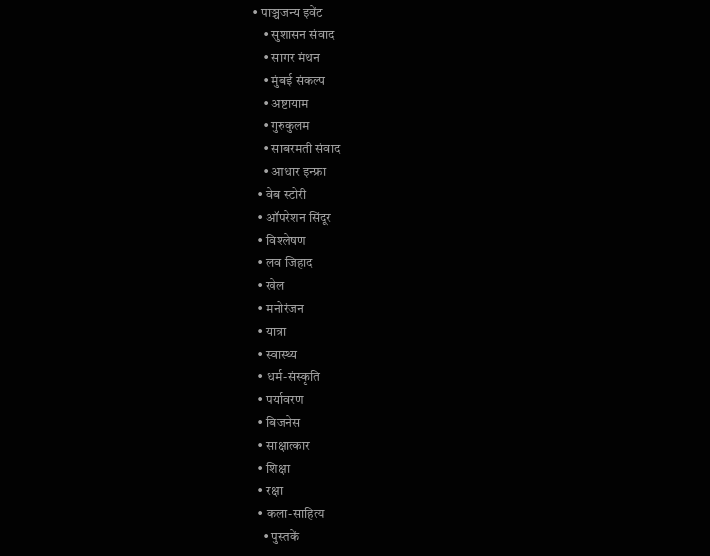• पाञ्चजन्य इवेंट
    • सुशासन संवाद
    • सागर मंथन
    • मुंबई संकल्प
    • अष्टायाम
    • गुरुकुलम
    • साबरमती संवाद
    • आधार इन्फ्रा
  • वेब स्टोरी
  • ऑपरेशन सिंदूर
  • विश्लेषण
  • लव जिहाद
  • खेल
  • मनोरंजन
  • यात्रा
  • स्वास्थ्य
  • धर्म-संस्कृति
  • पर्यावरण
  • बिजनेस
  • साक्षात्कार
  • शिक्षा
  • रक्षा
  • कला-साहित्य
    • पुस्तकें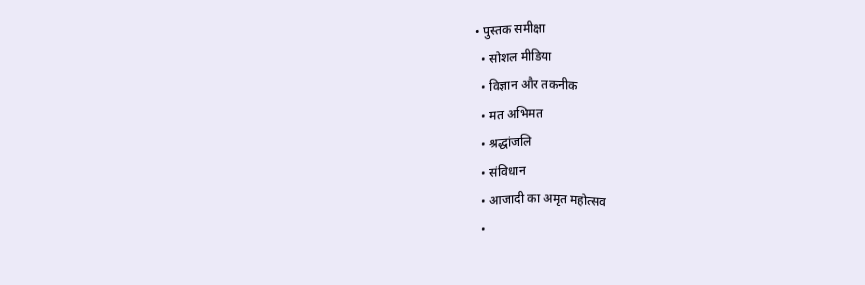• पुस्तक समीक्षा
  • सोशल मीडिया
  • विज्ञान और तकनीक
  • मत अभिमत
  • श्रद्धांजलि
  • संविधान
  • आजादी का अमृत महोत्सव
  •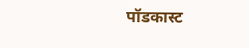पॉडकास्ट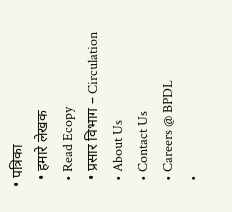• पत्रिका
  • हमारे लेखक
  • Read Ecopy
  • प्रसार विभाग – Circulation
  • About Us
  • Contact Us
  • Careers @ BPDL
  •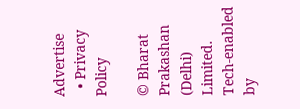Advertise
  • Privacy Policy

© Bharat Prakashan (Delhi) Limited.
Tech-enabled by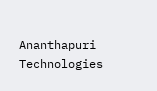Ananthapuri Technologies